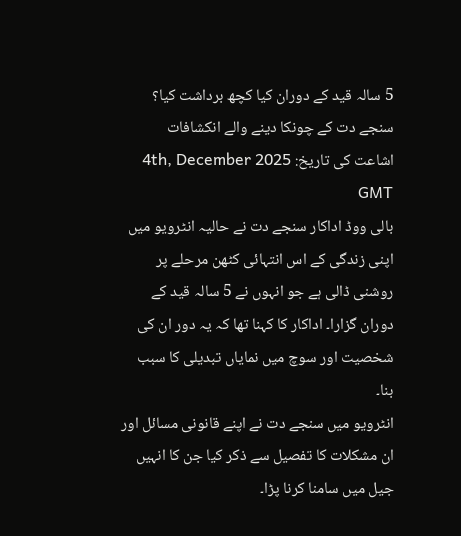5 سالہ قید کے دوران کیا کچھ برداشت کیا؟ سنجے دت کے چونکا دینے والے انکشافات
اشاعت کی تاریخ: 4th, December 2025 GMT
بالی ووڈ اداکار سنجے دت نے حالیہ انٹرویو میں اپنی زندگی کے اس انتہائی کٹھن مرحلے پر روشنی ڈالی ہے جو انہوں نے 5 سالہ قید کے دوران گزارا۔ اداکار کا کہنا تھا کہ یہ دور ان کی شخصیت اور سوچ میں نمایاں تبدیلی کا سبب بنا۔
انٹرویو میں سنجے دت نے اپنے قانونی مسائل اور ان مشکلات کا تفصیل سے ذکر کیا جن کا انہیں جیل میں سامنا کرنا پڑا۔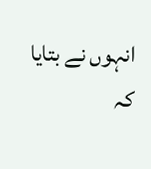انہوں نے بتایا کہ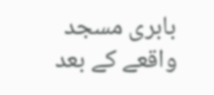بابری مسجد واقعے کے بعد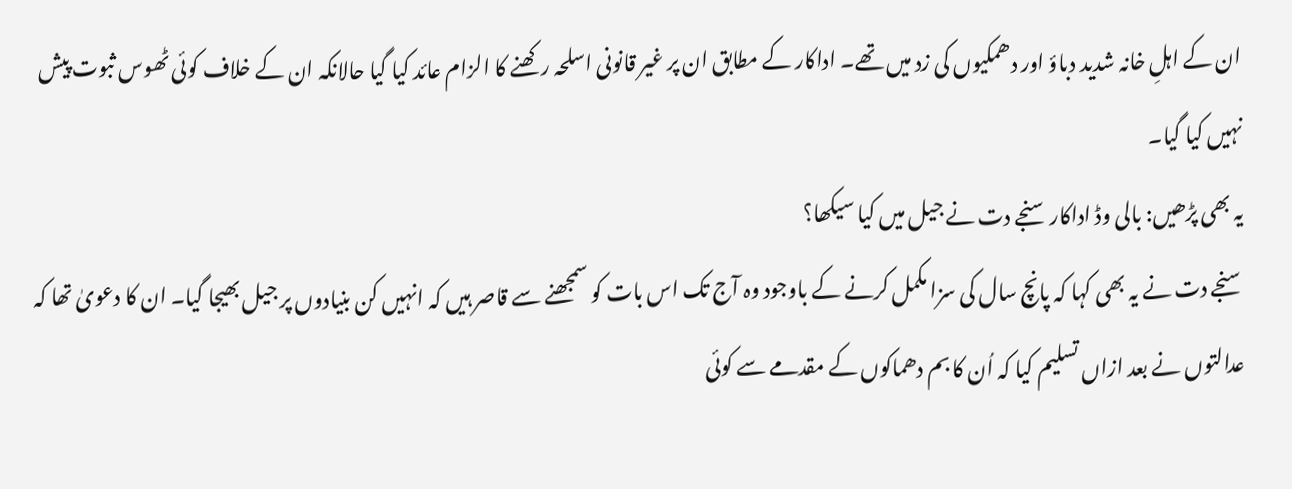ان کے اہلِ خانہ شدید دباؤ اور دھمکیوں کی زد میں تھے۔ اداکار کے مطابق ان پر غیر قانونی اسلحہ رکھنے کا الزام عائد کیا گیا حالانکہ ان کے خلاف کوئی ٹھوس ثبوت پیش نہیں کیا گیا۔
یہ بھی پڑھیں: بالی وڈ اداکار سنجے دت نے جیل میں کیا سیکھا؟
سنجے دت نے یہ بھی کہا کہ پانچ سال کی سزا مکمل کرنے کے باوجود وہ آج تک اس بات کو سمجھنے سے قاصر ہیں کہ انہیں کن بنیادوں پر جیل بھیجا گیا۔ ان کا دعویٰ تھا کہ عدالتوں نے بعد ازاں تسلیم کیا کہ اُن کا بم دھماکوں کے مقدمے سے کوئی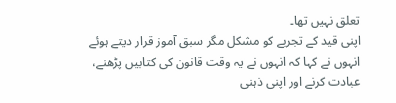تعلق نہیں تھا۔
اپنی قید کے تجربے کو مشکل مگر سبق آموز قرار دیتے ہوئے انہوں نے کہا کہ انہوں نے یہ وقت قانون کی کتابیں پڑھنے، عبادت کرنے اور اپنی ذہنی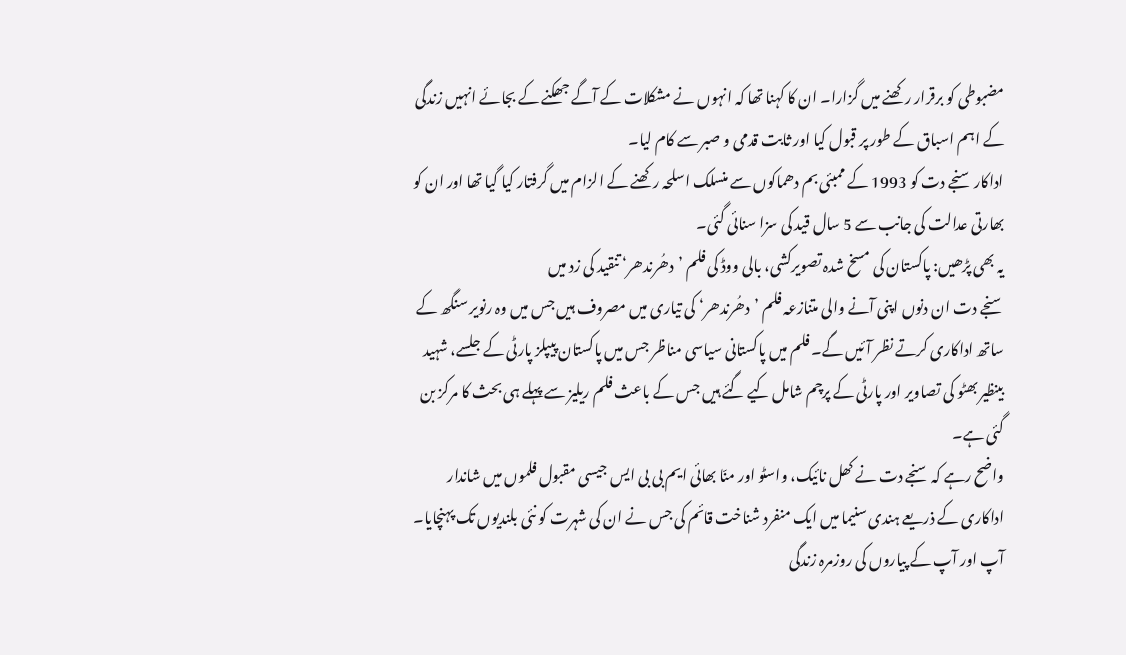مضبوطی کو برقرار رکھنے میں گزارا۔ ان کا کہنا تھا کہ انہوں نے مشکلات کے آگے جھکنے کے بجائے انہیں زندگی کے اہم اسباق کے طور پر قبول کیا اور ثابت قدمی و صبر سے کام لیا۔
اداکار سنجے دت کو 1993 کے ممبئی بم دھماکوں سے منسلک اسلحہ رکھنے کے الزام میں گرفتار کیا گیا تھا اور ان کو بھارتی عدالت کی جانب سے 5 سال قید کی سزا سنائی گئی۔
یہ بھی پڑھیں: پاکستان کی مسخ شدہ تصویرکشی، بالی ووڈ کی فلم ’دھُرندھر‘ تنقید کی زد میں
سنجے دت ان دنوں اپنی آنے والی متنازعہ فلم ’دھُرندھر‘ کی تیاری میں مصروف ہیں جس میں وہ رنویر سنگھ کے ساتھ اداکاری کرتے نظر آئیں گے۔ فلم میں پاکستانی سیاسی مناظر جس میں پاکستان پیپلز پارٹی کے جلسے، شہید بینظیر بھٹو کی تصاویر اور پارٹی کے پرچم شامل کیے گئے ہیں جس کے باعث فلم ریلیز سے پہلے ہی بحث کا مرکز بن گئی ہے۔
واضح رہے کہ سنجے دت نے کھل نائیک، واسٹو اور منّا بھائی ایم بی بی ایس جیسی مقبول فلموں میں شاندار اداکاری کے ذریعے ہندی سنیما میں ایک منفرد شناخت قائم کی جس نے ان کی شہرت کو نئی بلندیوں تک پہنچایا۔
آپ اور آپ کے پیاروں کی روزمرہ زندگی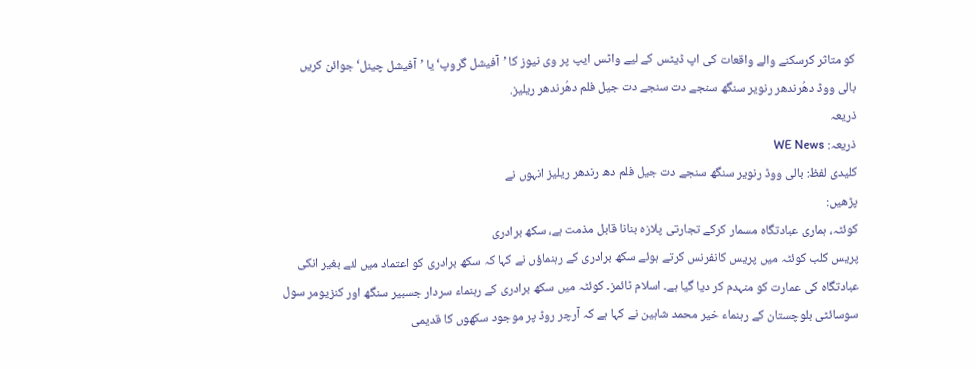کو متاثر کرسکنے والے واقعات کی اپ ڈیٹس کے لیے واٹس ایپ پر وی نیوز کا ’آفیشل گروپ‘ یا ’آفیشل چینل‘ جوائن کریں
بالی ووڈ دھُرندھر رنویر سنگھ سنجے دت سنجے دت جیل فلم دھُرندھر ریلیز.
ذریعہ
ذریعہ: WE News
کلیدی لفظ: بالی ووڈ رنویر سنگھ سنجے دت جیل فلم دھ رندھر ریلیز انہوں نے
پڑھیں:
کوئٹہ، ہماری عبادتگاہ مسمار کرکے تجارتی پلازہ بنانا قابل مذمت ہے، سکھ برادری
پریس کلب کوئٹہ میں پریس کانفرنس کرتے ہوئے سکھ برادری کے رہنماؤں نے کہا کہ سکھ برادری کو اعتماد میں لئے بغیر انکی عبادتگاہ کی عمارت کو منہدم کر دیا گیا ہے۔ اسلام ٹائمز۔ کوئٹہ میں سکھ برادری کے رہنماء سردار جسبیر سنگھ اور کنزیومر سول سوسائٹی بلوچستان کے رہنماء خیر محمد شاہین نے کہا ہے کہ آرچر روڈ پر موجود سکھوں کا قدیمی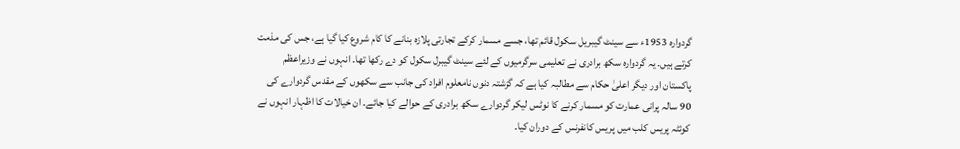گردوارہ 1953ء سے سینٹ گیبریل سکول قائم تھا، جسے مسمار کرکے تجارتی پلازہ بنانے کا کام شروع کیا گیا ہے، جس کی مذمت کرتے ہیں۔ یہ گردوارہ سکھ برادری نے تعلیمی سرگرمیوں کے لئے سینٹ گیبرل سکول کو دے رکھا تھا۔ انہوں نے وزیراعظم پاکستان اور دیگر اعلیٰ حکام سے مطالبہ کیا ہے کہ گزشتہ دنوں نامعلوم افراد کی جانب سے سکھوں کے مقدس گردوارے کی 90 سالہ پرانی عمارت کو مسمار کرنے کا نوٹس لیکر گردوارے سکھ برادری کے حوالے کیا جائے۔ ان خیالات کا اظہار انہوں نے کوئٹہ پریس کلب میں پریس کانفرنس کے دوران کیا۔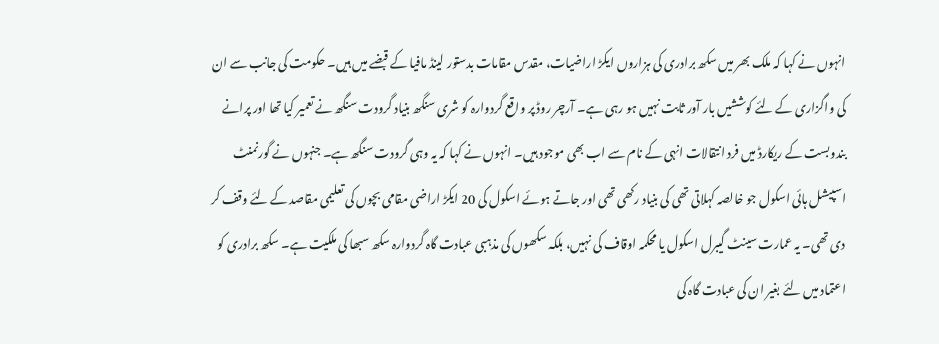انہوں نے کہا کہ ملک بھر میں سکھ برادری کی ہزاروں ایکڑ اراضیات، مقدس مقامات بدستور لینڈ مافیا کے قبضے میں ہیں۔ حکومت کی جانب سے ان کی واگزاری کے لئے کوششیں بار آور ثابت نہیں ہو رہی ہے۔ آرچر روڈ پر واقع گردوارہ کو شری سنگھ بنیاد گرودت سنگھ نے تعمیر کیا تھا اور پرانے بندوبست کے ریکارڈ میں فرد انتقالات انہی کے نام سے اب بھی موجود ہیں۔ انہوں نے کہا کہ یہ وہی گرودت سنگھ ہے۔ جنہوں نے گورنمنٹ اسپیشل ہائی اسکول جو خالصہ کہلاتی تھی کی بنیاد رکھی تھی اور جاتے ہوئے اسکول کی 20 ایکڑ اراضی مقامی بچوں کی تعلیمی مقاصد کے لئے وقف کر دی تھی۔ یہ عمارت سینٹ گیبرل اسکول یا محکمہ اوقاف کی نہیں، بلکہ سکھوں کی مذہبی عبادت گاہ گردوارہ سکھ سبھا کی ملکیت ہے۔ سکھ برادری کو اعتماد میں لئے بغیر ان کی عبادت گاہ کی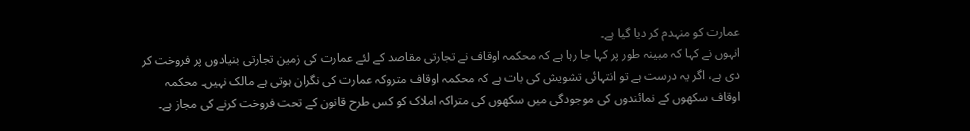عمارت کو منہدم کر دیا گیا ہے۔
انہوں نے کہا کہ مبینہ طور پر کہا جا رہا ہے کہ محکمہ اوقاف نے تجارتی مقاصد کے لئے عمارت کی زمین تجارتی بنیادوں پر فروخت کر دی ہے، اگر یہ درست ہے تو انتہائی تشویش کی بات ہے کہ محکمہ اوقاف متروکہ عمارت کی نگران ہوتی ہے مالک نہیں۔ محکمہ اوقاف سکھوں کے نمائندوں کی موجودگی میں سکھوں کی متراکہ املاک کو کس طرح قانون کے تحت فروخت کرنے کی مجاز ہے۔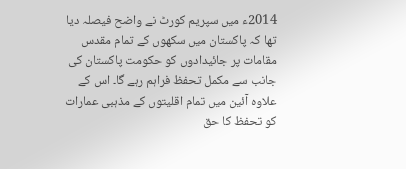2014ء میں سپریم کورٹ نے واضح فیصلہ دیا تھا کہ پاکستان میں سکھوں کے تمام مقدس مقامات پر جائیدادوں کو حکومت پاکستان کی جانب سے مکمل تحفظ فراہم رہے گا۔ اس کے علاوہ آئین میں تمام اقلیتوں کے مذہبی عمارات کو تحفظ کا حق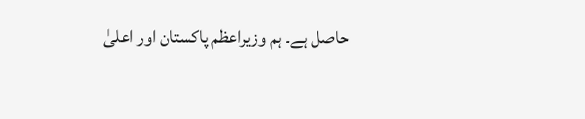حاصل ہے۔ ہم وزیراعظم پاکستان اور اعلیٰ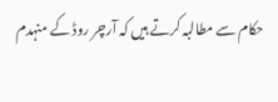حکام سے مطالبہ کرتے ہیں کہ آرچر روڈ کے منہدم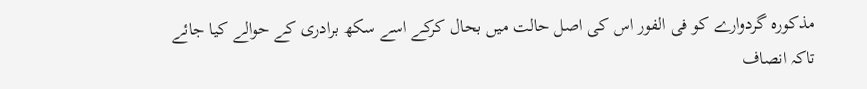مذکورہ گردوارے کو فی الفور اس کی اصل حالت میں بحال کرکے اسے سکھ برادری کے حوالے کیا جائے تاکہ انصاف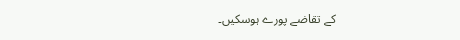کے تقاضے پورے ہوسکیں۔